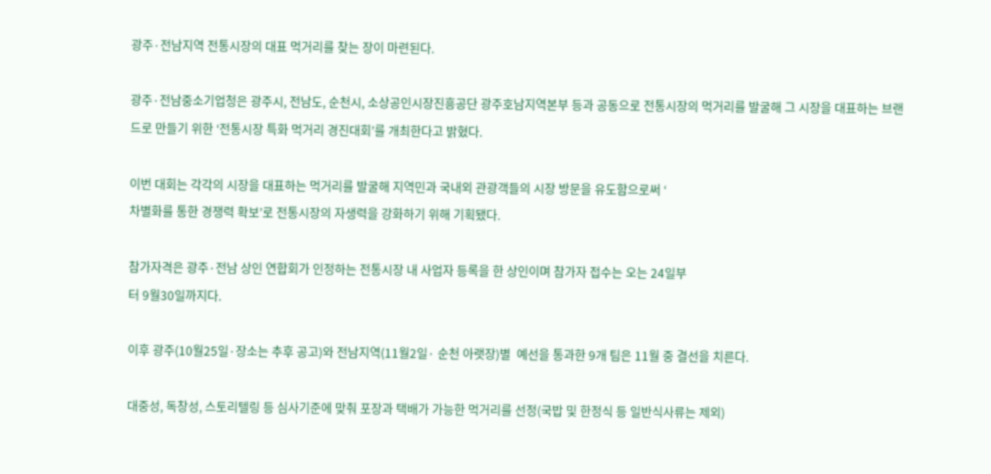광주·전남지역 전통시장의 대표 먹거리를 찾는 장이 마련된다.

광주·전남중소기업청은 광주시, 전남도, 순천시, 소상공인시장진흥공단 광주호남지역본부 등과 공동으로 전통시장의 먹거리를 발굴해 그 시장을 대표하는 브랜드로 만들기 위한 ‘전통시장 특화 먹거리 경진대회’를 개최한다고 밝혔다.

이번 대회는 각각의 시장을 대표하는 먹거리를 발굴해 지역민과 국내외 관광객들의 시장 방문을 유도함으로써 ‘
차별화를 통한 경쟁력 확보’로 전통시장의 자생력을 강화하기 위해 기획됐다.

참가자격은 광주·전남 상인 연합회가 인정하는 전통시장 내 사업자 등록을 한 상인이며 참가자 접수는 오는 24일부
터 9월30일까지다.

이후 광주(10월25일·장소는 추후 공고)와 전남지역(11월2일· 순천 아랫장)별  예선을 통과한 9개 팀은 11월 중 결선을 치른다.

대중성, 독창성, 스토리텔링 등 심사기준에 맞춰 포장과 택배가 가능한 먹거리를 선정(국밥 및 한정식 등 일반식사류는 제외)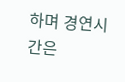하며 경연시간은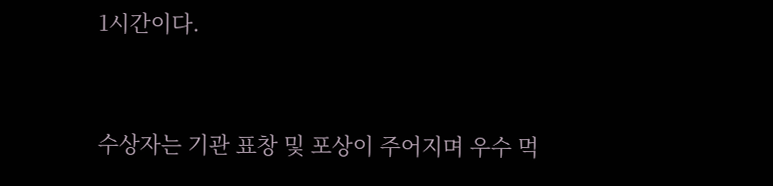1시간이다.


수상자는 기관 표창 및 포상이 주어지며 우수 먹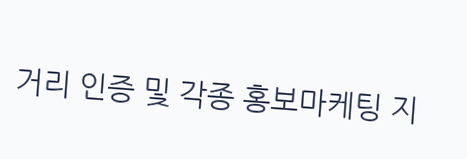거리 인증 및 각종 홍보마케팅 지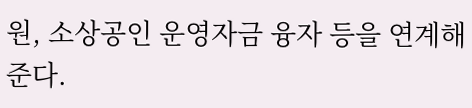원, 소상공인 운영자금 융자 등을 연계해준다.